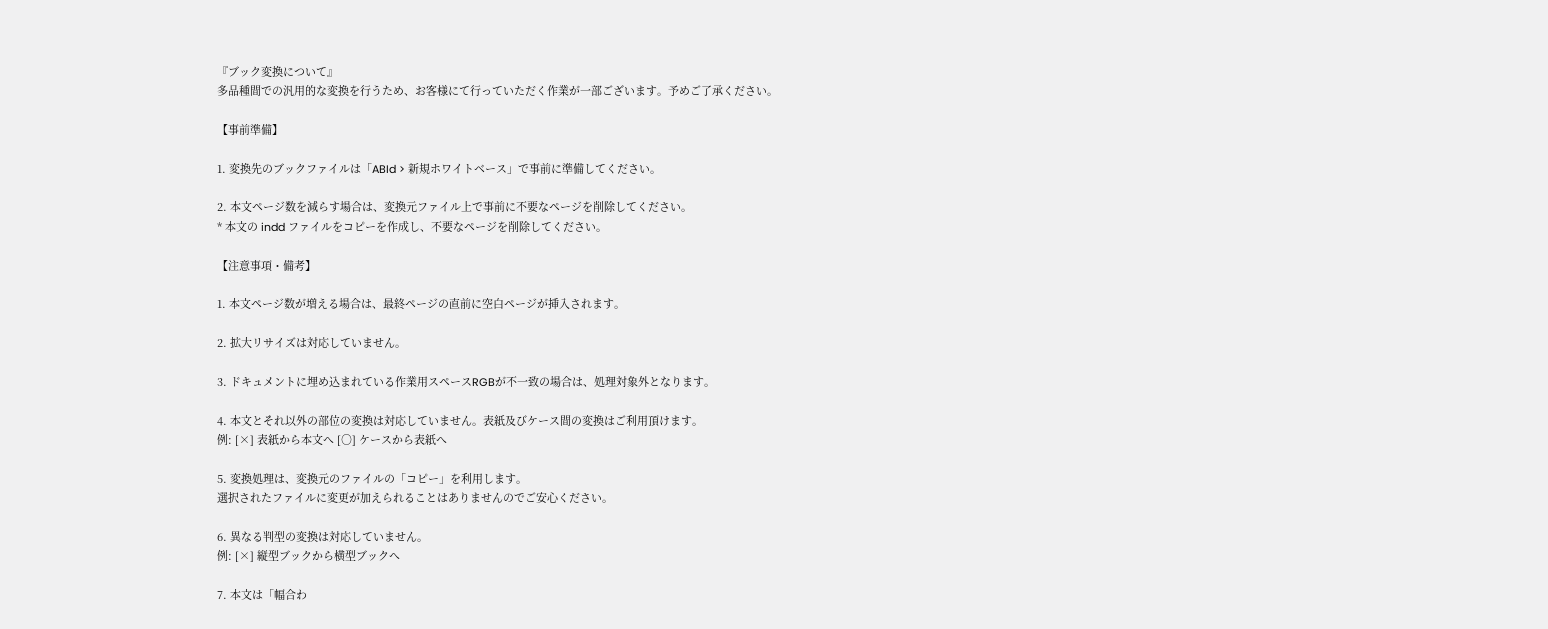『ブック変換について』
多品種間での汎用的な変換を行うため、お客様にて行っていただく作業が一部ございます。予めご了承ください。

【事前準備】

1. 変換先のブックファイルは「ABId > 新規ホワイトベース」で事前に準備してください。

2. 本文ページ数を減らす場合は、変換元ファイル上で事前に不要なページを削除してください。
* 本文の indd ファイルをコピーを作成し、不要なページを削除してください。

【注意事項・備考】

1. 本文ページ数が増える場合は、最終ページの直前に空白ページが挿入されます。

2. 拡大リサイズは対応していません。

3. ドキュメントに埋め込まれている作業用スペースRGBが不一致の場合は、処理対象外となります。

4. 本文とそれ以外の部位の変換は対応していません。表紙及びケース間の変換はご利用頂けます。
例: [×] 表紙から本文へ [○] ケースから表紙へ

5. 変換処理は、変換元のファイルの「コピー」を利用します。
選択されたファイルに変更が加えられることはありませんのでご安心ください。

6. 異なる判型の変換は対応していません。
例: [×] 縦型ブックから横型ブックへ

7. 本文は「幅合わ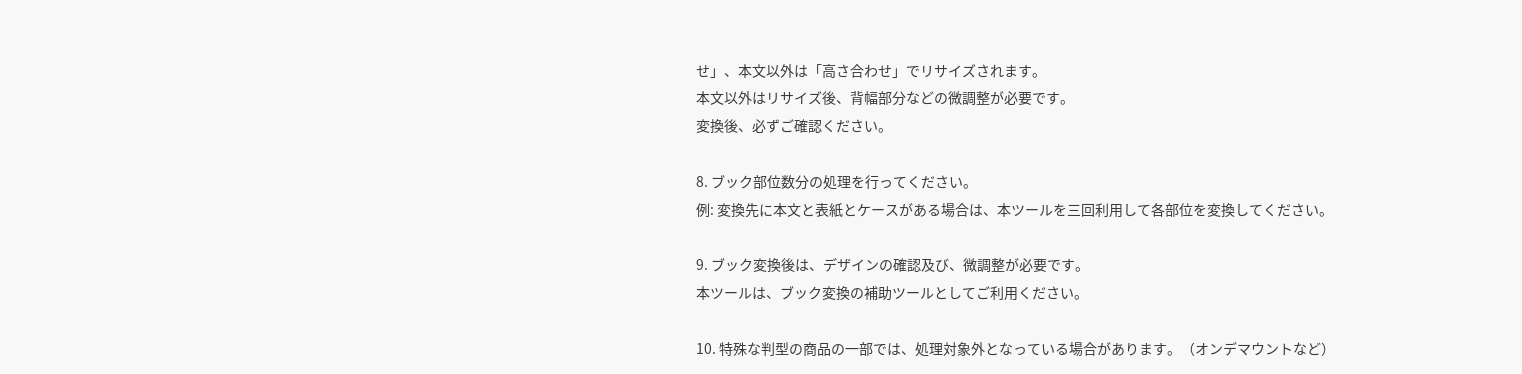せ」、本文以外は「高さ合わせ」でリサイズされます。
本文以外はリサイズ後、背幅部分などの微調整が必要です。
変換後、必ずご確認ください。

8. ブック部位数分の処理を行ってください。
例: 変換先に本文と表紙とケースがある場合は、本ツールを三回利用して各部位を変換してください。

9. ブック変換後は、デザインの確認及び、微調整が必要です。
本ツールは、ブック変換の補助ツールとしてご利用ください。

10. 特殊な判型の商品の一部では、処理対象外となっている場合があります。（オンデマウントなど）